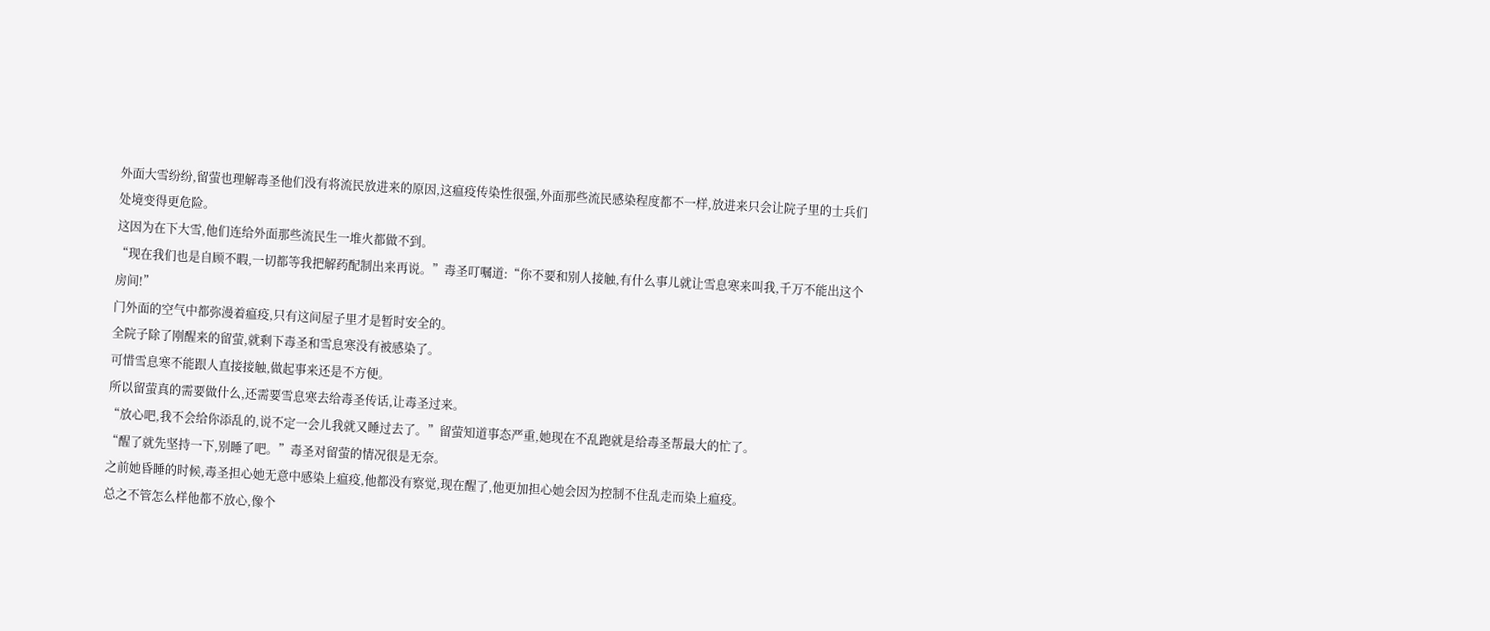外面大雪纷纷,留萤也理解毒圣他们没有将流民放进来的原因,这瘟疫传染性很强,外面那些流民感染程度都不一样,放进来只会让院子里的士兵们处境变得更危险。
这因为在下大雪,他们连给外面那些流民生一堆火都做不到。
“现在我们也是自顾不暇,一切都等我把解药配制出来再说。”毒圣叮嘱道:“你不要和别人接触,有什么事儿就让雪息寒来叫我,千万不能出这个房间!”
门外面的空气中都弥漫着瘟疫,只有这间屋子里才是暂时安全的。
全院子除了刚醒来的留萤,就剩下毒圣和雪息寒没有被感染了。
可惜雪息寒不能跟人直接接触,做起事来还是不方便。
所以留萤真的需要做什么,还需要雪息寒去给毒圣传话,让毒圣过来。
“放心吧,我不会给你添乱的,说不定一会儿我就又睡过去了。”留萤知道事态严重,她现在不乱跑就是给毒圣帮最大的忙了。
“醒了就先坚持一下,别睡了吧。”毒圣对留萤的情况很是无奈。
之前她昏睡的时候,毒圣担心她无意中感染上瘟疫,他都没有察觉,现在醒了,他更加担心她会因为控制不住乱走而染上瘟疫。
总之不管怎么样他都不放心,像个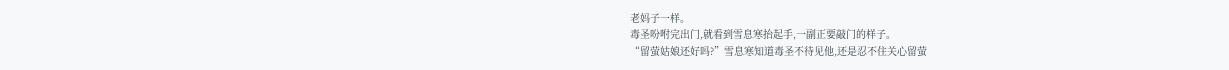老妈子一样。
毒圣吩咐完出门,就看到雪息寒抬起手,一副正要敲门的样子。
“留萤姑娘还好吗?”雪息寒知道毒圣不待见他,还是忍不住关心留萤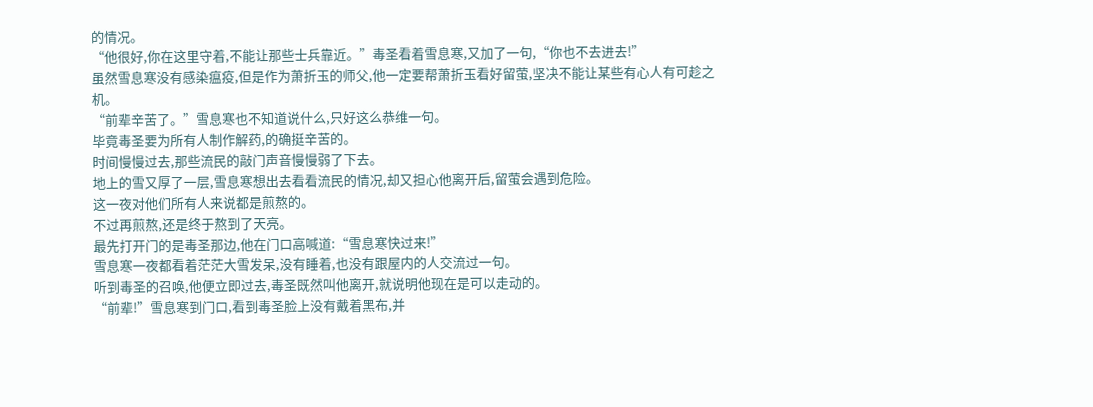的情况。
“他很好,你在这里守着,不能让那些士兵靠近。”毒圣看着雪息寒,又加了一句,“你也不去进去!”
虽然雪息寒没有感染瘟疫,但是作为萧折玉的师父,他一定要帮萧折玉看好留萤,坚决不能让某些有心人有可趁之机。
“前辈辛苦了。”雪息寒也不知道说什么,只好这么恭维一句。
毕竟毒圣要为所有人制作解药,的确挺辛苦的。
时间慢慢过去,那些流民的敲门声音慢慢弱了下去。
地上的雪又厚了一层,雪息寒想出去看看流民的情况,却又担心他离开后,留萤会遇到危险。
这一夜对他们所有人来说都是煎熬的。
不过再煎熬,还是终于熬到了天亮。
最先打开门的是毒圣那边,他在门口高喊道:“雪息寒快过来!”
雪息寒一夜都看着茫茫大雪发呆,没有睡着,也没有跟屋内的人交流过一句。
听到毒圣的召唤,他便立即过去,毒圣既然叫他离开,就说明他现在是可以走动的。
“前辈!”雪息寒到门口,看到毒圣脸上没有戴着黑布,并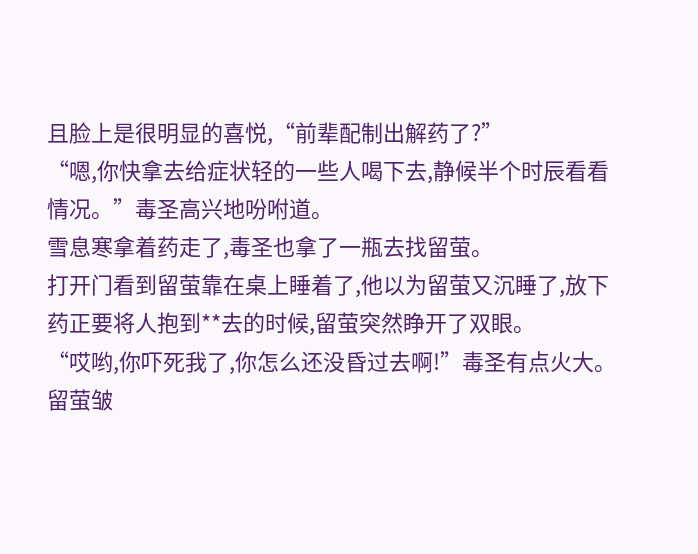且脸上是很明显的喜悦,“前辈配制出解药了?”
“嗯,你快拿去给症状轻的一些人喝下去,静候半个时辰看看情况。”毒圣高兴地吩咐道。
雪息寒拿着药走了,毒圣也拿了一瓶去找留萤。
打开门看到留萤靠在桌上睡着了,他以为留萤又沉睡了,放下药正要将人抱到**去的时候,留萤突然睁开了双眼。
“哎哟,你吓死我了,你怎么还没昏过去啊!”毒圣有点火大。
留萤皱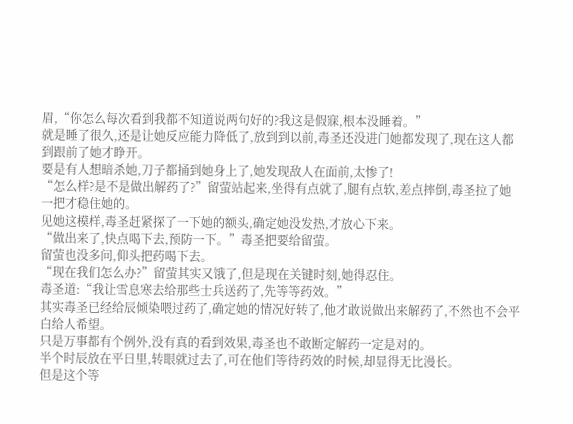眉,“你怎么每次看到我都不知道说两句好的?我这是假寐,根本没睡着。”
就是睡了很久,还是让她反应能力降低了,放到到以前,毒圣还没进门她都发现了,现在这人都到跟前了她才睁开。
要是有人想暗杀她,刀子都捅到她身上了,她发现敌人在面前,太惨了!
“怎么样?是不是做出解药了?”留萤站起来,坐得有点就了,腿有点软,差点摔倒,毒圣拉了她一把才稳住她的。
见她这模样,毒圣赶紧探了一下她的额头,确定她没发热,才放心下来。
“做出来了,快点喝下去,预防一下。”毒圣把要给留萤。
留萤也没多问,仰头把药喝下去。
“现在我们怎么办?”留萤其实又饿了,但是现在关键时刻,她得忍住。
毒圣道:“我让雪息寒去给那些士兵送药了,先等等药效。”
其实毒圣已经给辰倾染喂过药了,确定她的情况好转了,他才敢说做出来解药了,不然也不会平白给人希望。
只是万事都有个例外,没有真的看到效果,毒圣也不敢断定解药一定是对的。
半个时辰放在平日里,转眼就过去了,可在他们等待药效的时候,却显得无比漫长。
但是这个等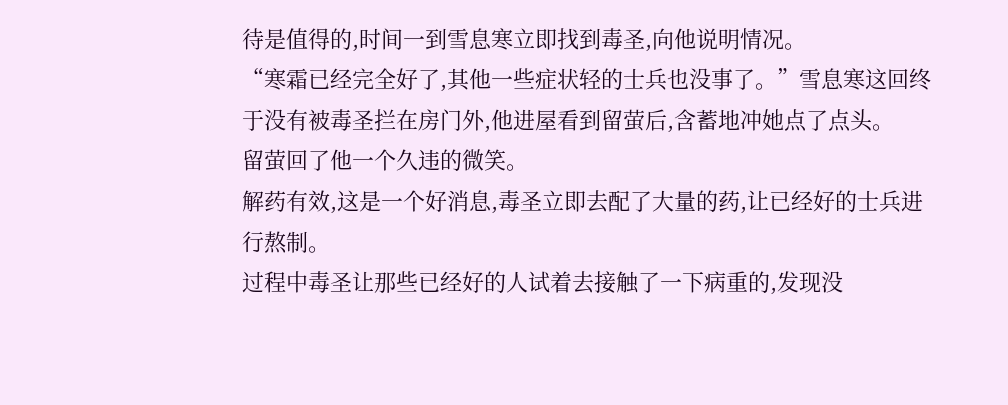待是值得的,时间一到雪息寒立即找到毒圣,向他说明情况。
“寒霜已经完全好了,其他一些症状轻的士兵也没事了。”雪息寒这回终于没有被毒圣拦在房门外,他进屋看到留萤后,含蓄地冲她点了点头。
留萤回了他一个久违的微笑。
解药有效,这是一个好消息,毒圣立即去配了大量的药,让已经好的士兵进行熬制。
过程中毒圣让那些已经好的人试着去接触了一下病重的,发现没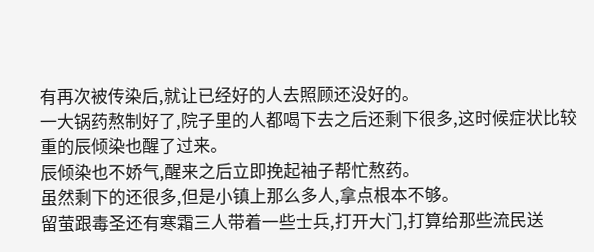有再次被传染后,就让已经好的人去照顾还没好的。
一大锅药熬制好了,院子里的人都喝下去之后还剩下很多,这时候症状比较重的辰倾染也醒了过来。
辰倾染也不娇气,醒来之后立即挽起袖子帮忙熬药。
虽然剩下的还很多,但是小镇上那么多人,拿点根本不够。
留萤跟毒圣还有寒霜三人带着一些士兵,打开大门,打算给那些流民送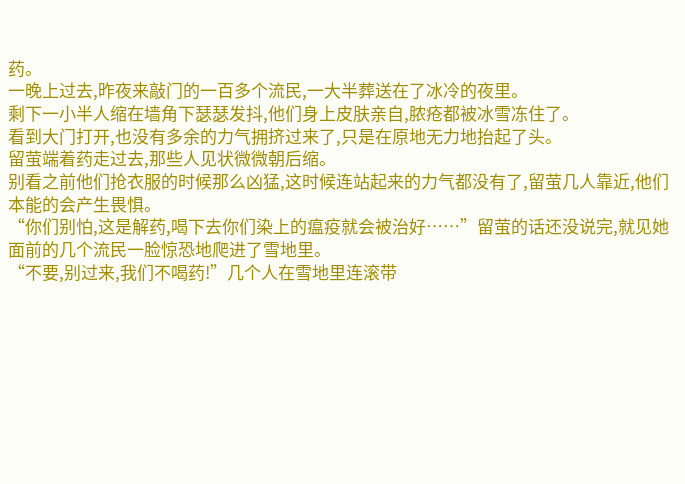药。
一晚上过去,昨夜来敲门的一百多个流民,一大半葬送在了冰冷的夜里。
剩下一小半人缩在墙角下瑟瑟发抖,他们身上皮肤亲自,脓疮都被冰雪冻住了。
看到大门打开,也没有多余的力气拥挤过来了,只是在原地无力地抬起了头。
留萤端着药走过去,那些人见状微微朝后缩。
别看之前他们抢衣服的时候那么凶猛,这时候连站起来的力气都没有了,留萤几人靠近,他们本能的会产生畏惧。
“你们别怕,这是解药,喝下去你们染上的瘟疫就会被治好……”留萤的话还没说完,就见她面前的几个流民一脸惊恐地爬进了雪地里。
“不要,别过来,我们不喝药!”几个人在雪地里连滚带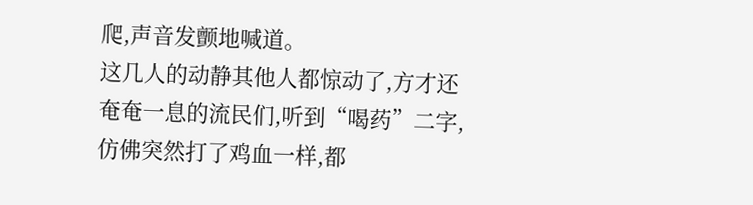爬,声音发颤地喊道。
这几人的动静其他人都惊动了,方才还奄奄一息的流民们,听到“喝药”二字,仿佛突然打了鸡血一样,都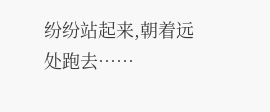纷纷站起来,朝着远处跑去……